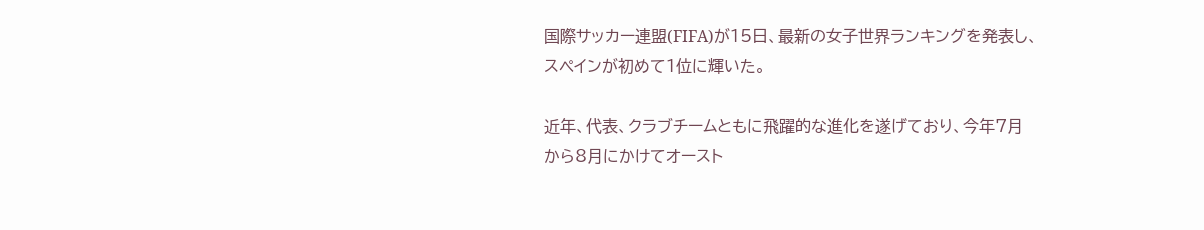国際サッカー連盟(FIFA)が15日、最新の女子世界ランキングを発表し、スペインが初めて1位に輝いた。

近年、代表、クラブチームともに飛躍的な進化を遂げており、今年7月から8月にかけてオースト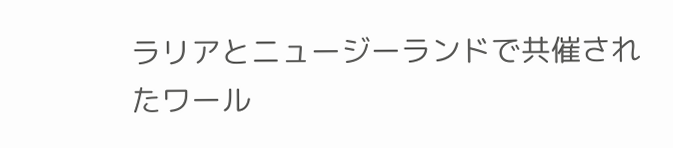ラリアとニュージーランドで共催されたワール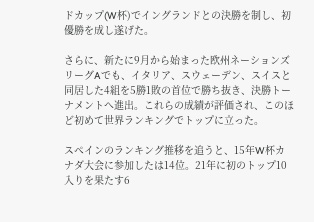ドカップ(W杯)でイングランドとの決勝を制し、初優勝を成し遂げた。

さらに、新たに9月から始まった欧州ネーションズリーグAでも、イタリア、スウェーデン、スイスと同居した4組を5勝1敗の首位で勝ち抜き、決勝トーナメントへ進出。これらの成績が評価され、このほど初めて世界ランキングでトップに立った。

スペインのランキング推移を追うと、15年W杯カナダ大会に参加したは14位。21年に初のトップ10入りを果たす6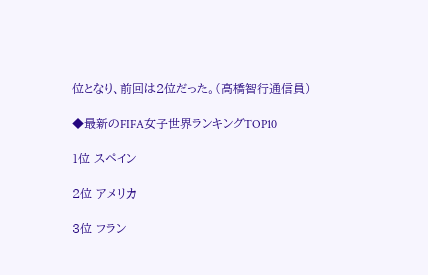位となり、前回は2位だった。(高橋智行通信員)

◆最新のFIFA女子世界ランキングTOP10

1位 スペイン

2位 アメリカ

3位 フラン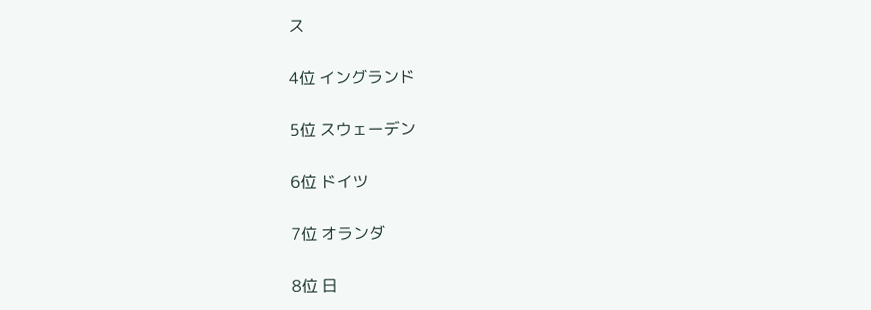ス

4位 イングランド

5位 スウェーデン

6位 ドイツ

7位 オランダ

8位 日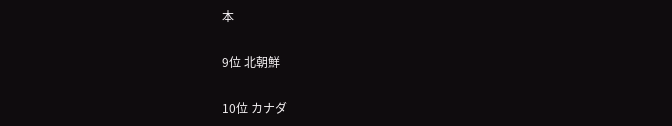本

9位 北朝鮮

10位 カナダ